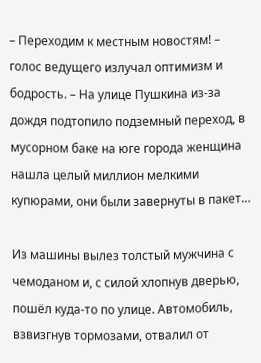– Переходим к местным новостям! – голос ведущего излучал оптимизм и бодрость. – На улице Пушкина из-за дождя подтопило подземный переход, в мусорном баке на юге города женщина нашла целый миллион мелкими купюрами, они были завернуты в пакет…

Из машины вылез толстый мужчина с чемоданом и, с силой хлопнув дверью, пошёл куда-то по улице. Автомобиль, взвизгнув тормозами, отвалил от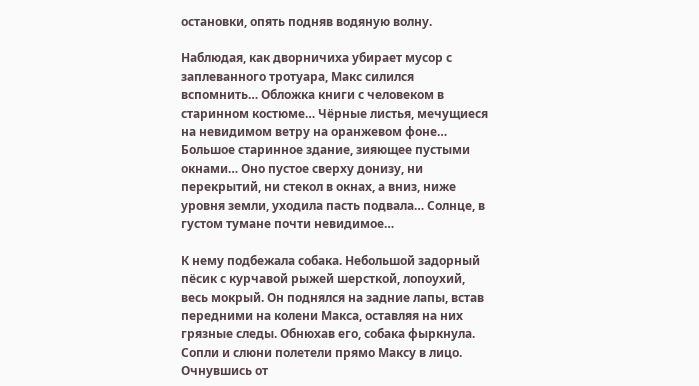остановки, опять подняв водяную волну.

Наблюдая, как дворничиха убирает мусор с заплеванного тротуара, Макс силился вспомнить… Обложка книги с человеком в старинном костюме… Чёрные листья, мечущиеся на невидимом ветру на оранжевом фоне… Большое старинное здание, зияющее пустыми окнами… Оно пустое сверху донизу, ни перекрытий, ни стекол в окнах, а вниз, ниже уровня земли, уходила пасть подвала… Солнце, в густом тумане почти невидимое…

К нему подбежала собака. Небольшой задорный пёсик с курчавой рыжей шерсткой, лопоухий, весь мокрый. Он поднялся на задние лапы, встав передними на колени Макса, оставляя на них грязные следы. Обнюхав его, собака фыркнула. Сопли и слюни полетели прямо Максу в лицо. Очнувшись от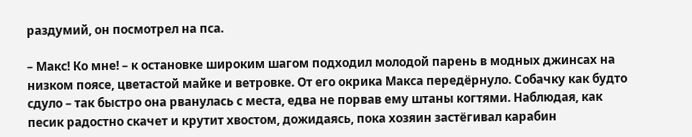раздумий, он посмотрел на пса.

– Макс! Ко мне! – к остановке широким шагом подходил молодой парень в модных джинсах на низком поясе, цветастой майке и ветровке. От его окрика Макса передёрнуло. Собачку как будто сдуло – так быстро она рванулась с места, едва не порвав ему штаны когтями. Наблюдая, как песик радостно скачет и крутит хвостом, дожидаясь, пока хозяин застёгивал карабин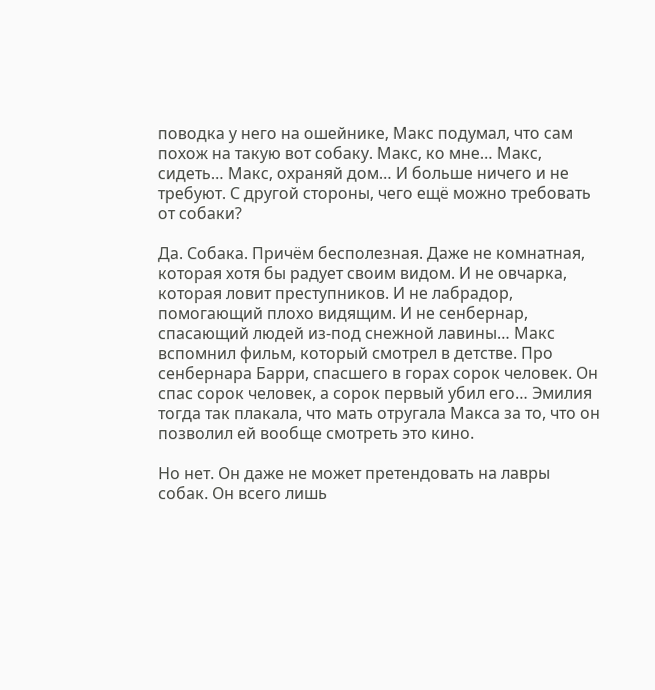поводка у него на ошейнике, Макс подумал, что сам похож на такую вот собаку. Макс, ко мне… Макс, сидеть… Макс, охраняй дом… И больше ничего и не требуют. С другой стороны, чего ещё можно требовать от собаки?

Да. Собака. Причём бесполезная. Даже не комнатная, которая хотя бы радует своим видом. И не овчарка, которая ловит преступников. И не лабрадор, помогающий плохо видящим. И не сенбернар, спасающий людей из-под снежной лавины… Макс вспомнил фильм, который смотрел в детстве. Про сенбернара Барри, спасшего в горах сорок человек. Он спас сорок человек, а сорок первый убил его… Эмилия тогда так плакала, что мать отругала Макса за то, что он позволил ей вообще смотреть это кино.

Но нет. Он даже не может претендовать на лавры собак. Он всего лишь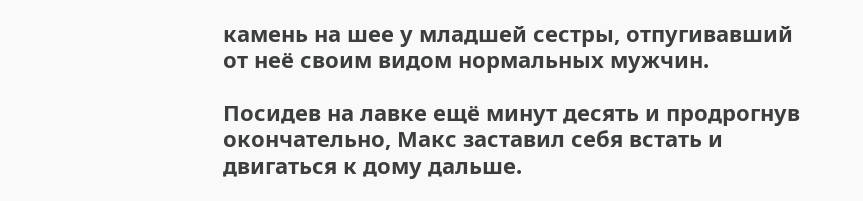камень на шее у младшей сестры, отпугивавший от неё своим видом нормальных мужчин.

Посидев на лавке ещё минут десять и продрогнув окончательно, Макс заставил себя встать и двигаться к дому дальше.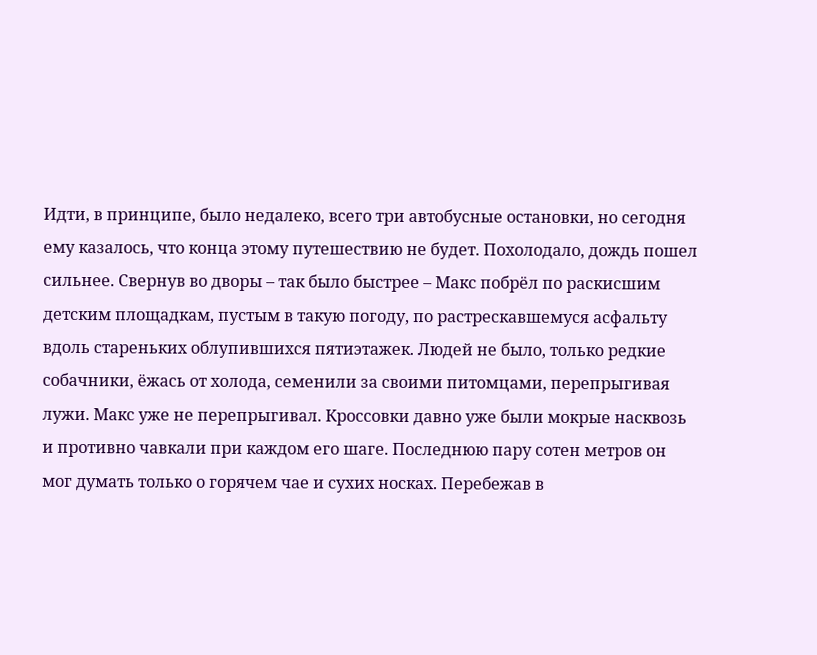Идти, в принципе, было недалеко, всего три автобусные остановки, но сегодня ему казалось, что конца этому путешествию не будет. Похолодало, дождь пошел сильнее. Свернув во дворы – так было быстрее – Макс побрёл по раскисшим детским площадкам, пустым в такую погоду, по растрескавшемуся асфальту вдоль стареньких облупившихся пятиэтажек. Людей не было, только редкие собачники, ёжась от холода, семенили за своими питомцами, перепрыгивая лужи. Макс уже не перепрыгивал. Кроссовки давно уже были мокрые насквозь и противно чавкали при каждом его шаге. Последнюю пару сотен метров он мог думать только о горячем чае и сухих носках. Перебежав в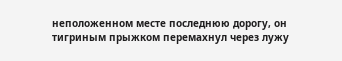неположенном месте последнюю дорогу, он тигриным прыжком перемахнул через лужу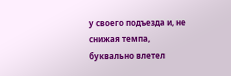у своего подъезда и, не снижая темпа, буквально влетел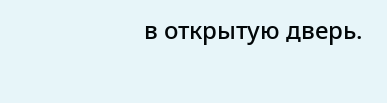в открытую дверь.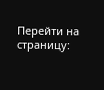Перейти на страницу: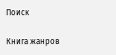Поиск

Книга жанров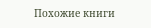Похожие книги